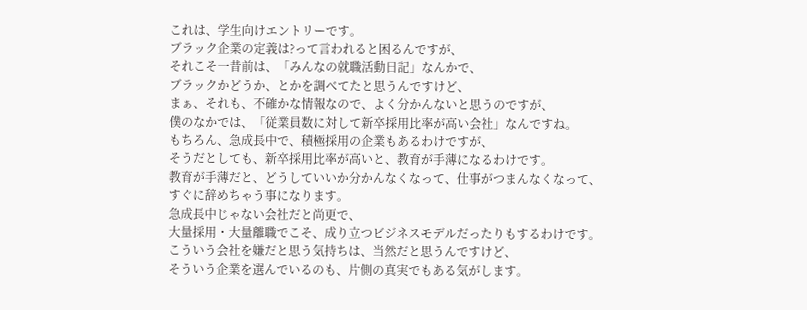これは、学生向けエントリーです。
ブラック企業の定義は?って言われると困るんですが、
それこそ一昔前は、「みんなの就職活動日記」なんかで、
ブラックかどうか、とかを調べてたと思うんですけど、
まぁ、それも、不確かな情報なので、よく分かんないと思うのですが、
僕のなかでは、「従業員数に対して新卒採用比率が高い会社」なんですね。
もちろん、急成長中で、積極採用の企業もあるわけですが、
そうだとしても、新卒採用比率が高いと、教育が手薄になるわけです。
教育が手薄だと、どうしていいか分かんなくなって、仕事がつまんなくなって、
すぐに辞めちゃう事になります。
急成長中じゃない会社だと尚更で、
大量採用・大量離職でこそ、成り立つビジネスモデルだったりもするわけです。
こういう会社を嫌だと思う気持ちは、当然だと思うんですけど、
そういう企業を選んでいるのも、片側の真実でもある気がします。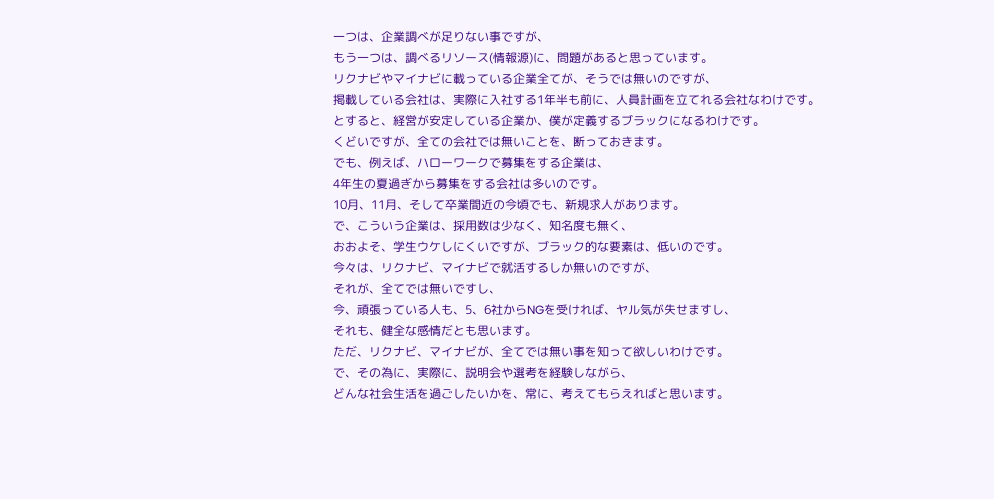一つは、企業調べが足りない事ですが、
もう一つは、調べるリソース(情報源)に、問題があると思っています。
リクナビやマイナビに載っている企業全てが、そうでは無いのですが、
掲載している会社は、実際に入社する1年半も前に、人員計画を立てれる会社なわけです。
とすると、経営が安定している企業か、僕が定義するブラックになるわけです。
くどいですが、全ての会社では無いことを、断っておきます。
でも、例えば、ハローワークで募集をする企業は、
4年生の夏過ぎから募集をする会社は多いのです。
10月、11月、そして卒業間近の今頃でも、新規求人があります。
で、こういう企業は、採用数は少なく、知名度も無く、
おおよそ、学生ウケしにくいですが、ブラック的な要素は、低いのです。
今々は、リクナビ、マイナビで就活するしか無いのですが、
それが、全てでは無いですし、
今、頑張っている人も、5、6社からNGを受ければ、ヤル気が失せますし、
それも、健全な感情だとも思います。
ただ、リクナビ、マイナビが、全てでは無い事を知って欲しいわけです。
で、その為に、実際に、説明会や選考を経験しながら、
どんな社会生活を過ごしたいかを、常に、考えてもらえればと思います。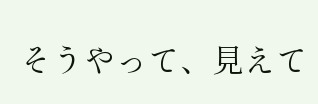そうやって、見えて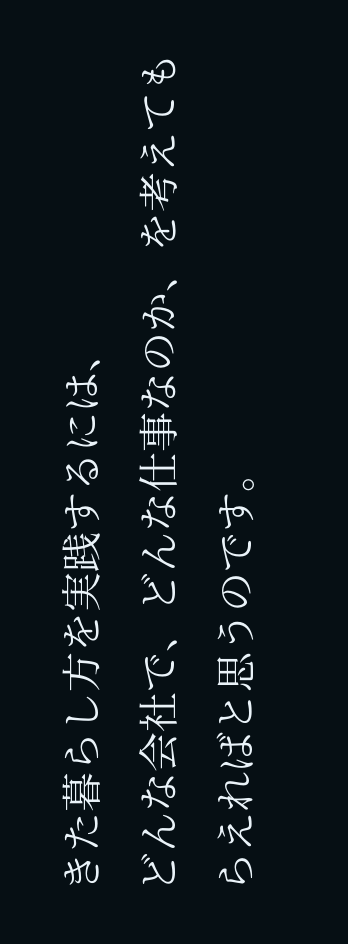きた暮らし方を実践するには、
どんな会社で、どんな仕事なのか、を考えてもらえればと思うのです。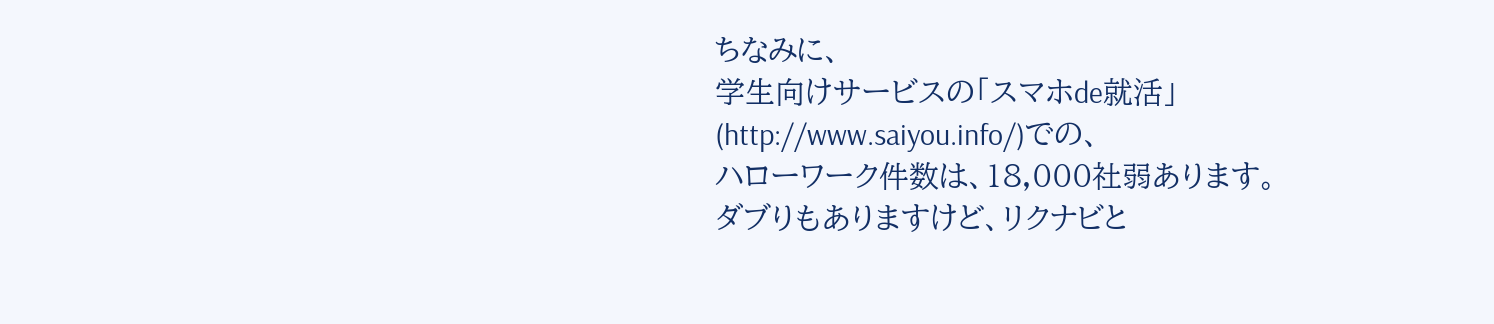ちなみに、
学生向けサービスの「スマホde就活」(http://www.saiyou.info/)での、
ハローワーク件数は、18,000社弱あります。
ダブりもありますけど、リクナビと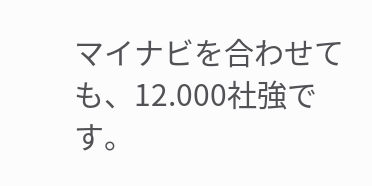マイナビを合わせても、12.000社強です。